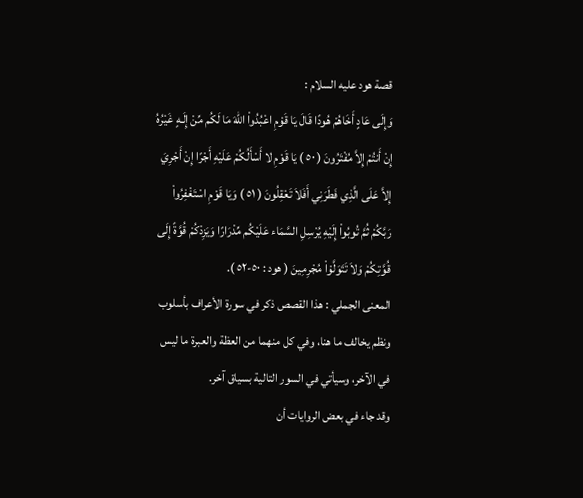قصة هود عليه السلام :
وَإِلَى عَادٍ أَخَاهُمْ هُودًا قَالَ يَا قَوْمِ اعْبُدُواْ اللّهَ مَا لَكُم مِّنْ إِلَـهٍ غَيْرُهُ إِنْ أَنتُمْ إِلاَّ مُفْتَرُونَ ( ٥٠ ) يَا قَوْمِ لا أَسْأَلُكُمْ عَلَيْهِ أَجْرًا إِنْ أَجْرِيَ إِلاَّ عَلَى الَّذِي فَطَرَنِي أَفَلاَ تَعْقِلُونَ ( ٥١ ) وَيَا قَوْمِ اسْتَغْفِرُواْ رَبَّكُمْ ثُمَّ تُوبُواْ إِلَيْهِ يُرْسِلِ السَّمَاء عَلَيْكُم مِّدْرَارًا وَيَزِدْكُمْ قُوَّةً إِلَى قُوَّتِكُمْ وَلاَ تَتَوَلَّوْاْ مُجْرِمِينَ ( هود : ٥٠-٥٢ ).
المعنى الجملي : هذا القصص ذكر في سورة الأعراف بأسلوب ونظم يخالف ما هنا، وفي كل منهما من العظة والعبرة ما ليس في الآخر، وسيأتي في السور التالية بسياق آخر.
وقد جاء في بعض الروايات أن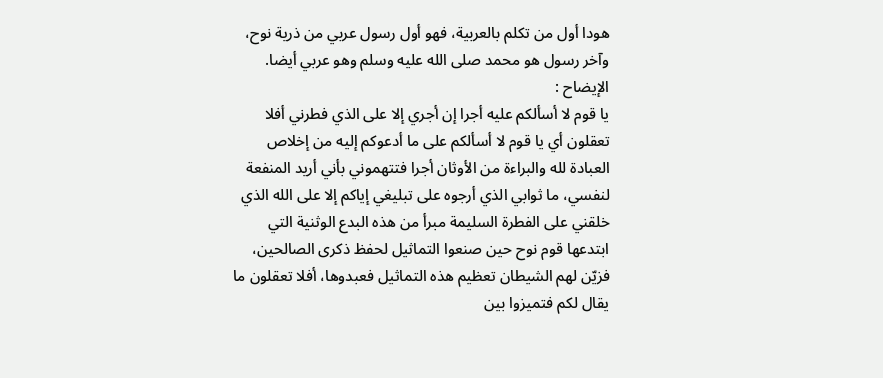هودا أول من تكلم بالعربية، فهو أول رسول عربي من ذرية نوح، وآخر رسول هو محمد صلى الله عليه وسلم وهو عربي أيضا.
الإيضاح :
يا قوم لا أسألكم عليه أجرا إن أجري إلا على الذي فطرني أفلا تعقلون أي يا قوم لا أسألكم على ما أدعوكم إليه من إخلاص العبادة لله والبراءة من الأوثان أجرا فتتهموني بأني أريد المنفعة لنفسي، ما ثوابي الذي أرجوه على تبليغي إياكم إلا على الله الذي خلقني على الفطرة السليمة مبرأ من هذه البدع الوثنية التي ابتدعها قوم نوح حين صنعوا التماثيل لحفظ ذكرى الصالحين، فزيّن لهم الشيطان تعظيم هذه التماثيل فعبدوها، أفلا تعقلون ما يقال لكم فتميزوا بين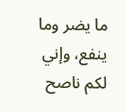ما يضر وما ينفع، وإني لكم ناصح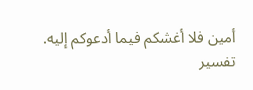أمين فلا أغشكم فيما أدعوكم إليه.
تفسير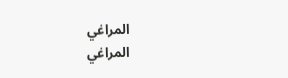المراغي
المراغي